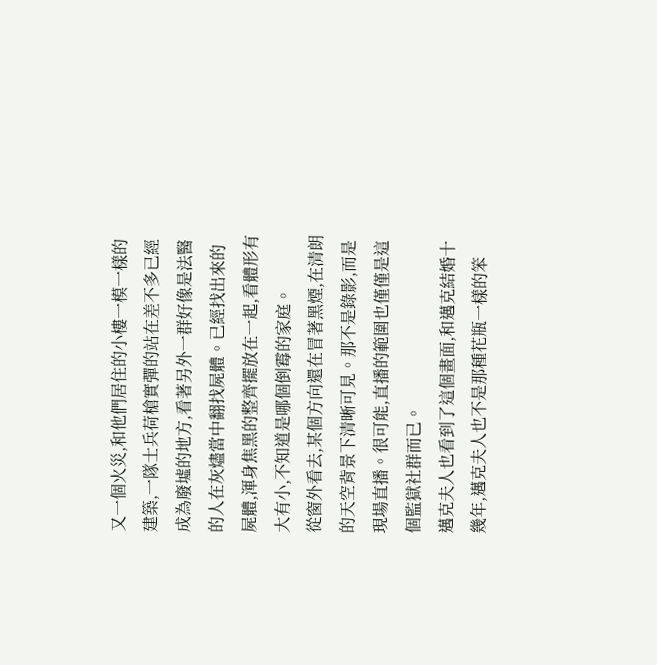又一個火災,和他們居住的小樓一模一樣的建築,一隊士兵荷槍實彈的站在差不多已經成為廢墟的地方,看著另外一群好像是法醫的人在灰燼當中翻找屍體。已經找出來的屍體,渾身焦黑的整齊擺放在一起,看體形有大有小,不知道是哪個倒霉的家庭。
從窗外看去,某個方向還在冒著黑煙,在清朗的天空背景下清晰可見。那不是錄影,而是現場直播。很可能,直播的範圍也僅僅是這個監獄社群而已。
邁克夫人也看到了這個畫面,和邁克結婚十幾年,邁克夫人也不是那種花瓶一樣的笨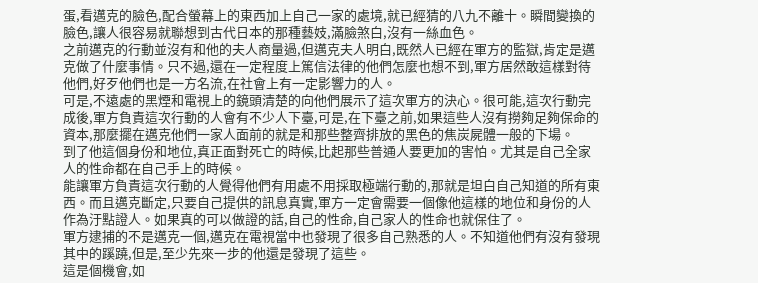蛋,看邁克的臉色,配合螢幕上的東西加上自己一家的處境,就已經猜的八九不離十。瞬間變換的臉色,讓人很容易就聯想到古代日本的那種藝妓,滿臉煞白,沒有一絲血色。
之前邁克的行動並沒有和他的夫人商量過,但邁克夫人明白,既然人已經在軍方的監獄,肯定是邁克做了什麼事情。只不過,還在一定程度上篤信法律的他們怎麼也想不到,軍方居然敢這樣對待他們,好歹他們也是一方名流,在社會上有一定影響力的人。
可是,不遠處的黑煙和電視上的鏡頭清楚的向他們展示了這次軍方的決心。很可能,這次行動完成後,軍方負責這次行動的人會有不少人下臺,可是,在下臺之前,如果這些人沒有撈夠足夠保命的資本,那麼擺在邁克他們一家人面前的就是和那些整齊排放的黑色的焦炭屍體一般的下場。
到了他這個身份和地位,真正面對死亡的時候,比起那些普通人要更加的害怕。尤其是自己全家人的性命都在自己手上的時候。
能讓軍方負責這次行動的人覺得他們有用處不用採取極端行動的,那就是坦白自己知道的所有東西。而且邁克斷定,只要自己提供的訊息真實,軍方一定會需要一個像他這樣的地位和身份的人作為汙點證人。如果真的可以做證的話,自己的性命,自己家人的性命也就保住了。
軍方逮捕的不是邁克一個,邁克在電視當中也發現了很多自己熟悉的人。不知道他們有沒有發現其中的蹊蹺,但是,至少先來一步的他還是發現了這些。
這是個機會,如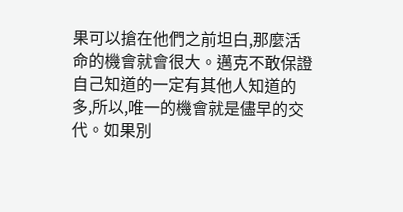果可以搶在他們之前坦白,那麼活命的機會就會很大。邁克不敢保證自己知道的一定有其他人知道的多,所以,唯一的機會就是儘早的交代。如果別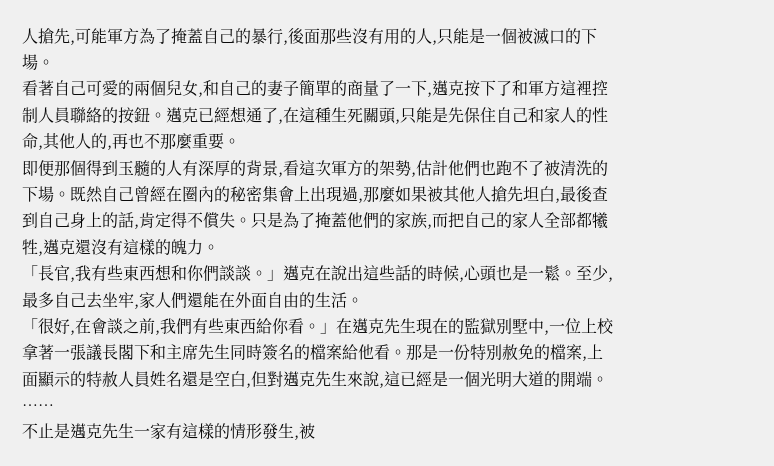人搶先,可能軍方為了掩蓋自己的暴行,後面那些沒有用的人,只能是一個被滅口的下場。
看著自己可愛的兩個兒女,和自己的妻子簡單的商量了一下,邁克按下了和軍方這裡控制人員聯絡的按鈕。邁克已經想通了,在這種生死關頭,只能是先保住自己和家人的性命,其他人的,再也不那麼重要。
即便那個得到玉髓的人有深厚的背景,看這次軍方的架勢,估計他們也跑不了被清洗的下場。既然自己曾經在圈內的秘密集會上出現過,那麼如果被其他人搶先坦白,最後查到自己身上的話,肯定得不償失。只是為了掩蓋他們的家族,而把自己的家人全部都犧牲,邁克還沒有這樣的魄力。
「長官,我有些東西想和你們談談。」邁克在說出這些話的時候,心頭也是一鬆。至少,最多自己去坐牢,家人們還能在外面自由的生活。
「很好,在會談之前,我們有些東西給你看。」在邁克先生現在的監獄別墅中,一位上校拿著一張議長閣下和主席先生同時簽名的檔案給他看。那是一份特別赦免的檔案,上面顯示的特赦人員姓名還是空白,但對邁克先生來說,這已經是一個光明大道的開端。
……
不止是邁克先生一家有這樣的情形發生,被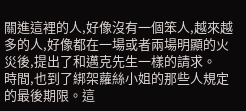關進這裡的人,好像沒有一個笨人,越來越多的人,好像都在一場或者兩場明顯的火災後,提出了和邁克先生一樣的請求。
時間,也到了綁架蘿絲小姐的那些人規定的最後期限。這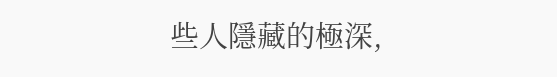些人隱藏的極深,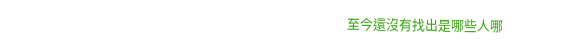至今還沒有找出是哪些人哪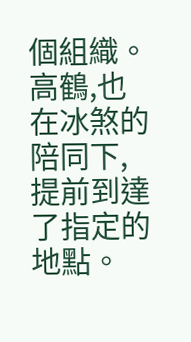個組織。高鶴,也在冰煞的陪同下,提前到達了指定的地點。